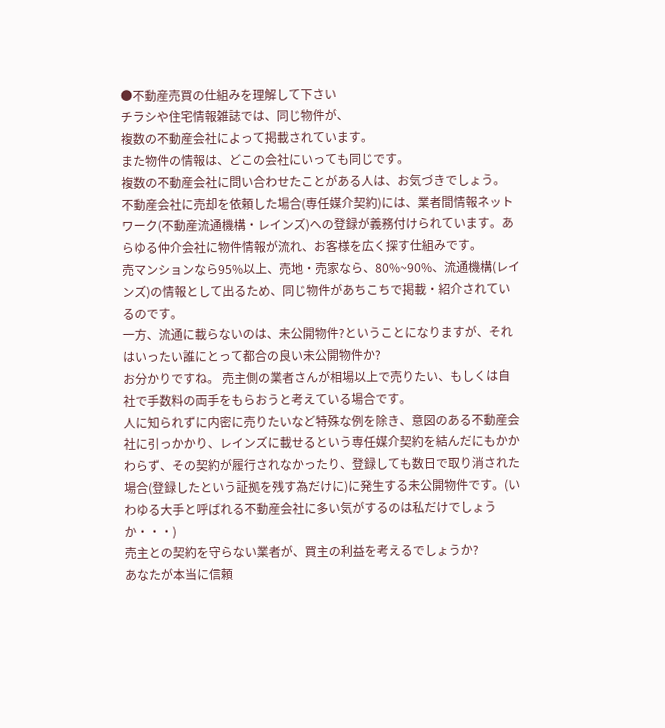●不動産売買の仕組みを理解して下さい
チラシや住宅情報雑誌では、同じ物件が、
複数の不動産会社によって掲載されています。
また物件の情報は、どこの会社にいっても同じです。
複数の不動産会社に問い合わせたことがある人は、お気づきでしょう。
不動産会社に売却を依頼した場合(専任媒介契約)には、業者間情報ネットワーク(不動産流通機構・レインズ)への登録が義務付けられています。あらゆる仲介会社に物件情報が流れ、お客様を広く探す仕組みです。
売マンションなら95%以上、売地・売家なら、80%~90%、流通機構(レインズ)の情報として出るため、同じ物件があちこちで掲載・紹介されているのです。
一方、流通に載らないのは、未公開物件?ということになりますが、それはいったい誰にとって都合の良い未公開物件か?
お分かりですね。 売主側の業者さんが相場以上で売りたい、もしくは自社で手数料の両手をもらおうと考えている場合です。
人に知られずに内密に売りたいなど特殊な例を除き、意図のある不動産会社に引っかかり、レインズに載せるという専任媒介契約を結んだにもかかわらず、その契約が履行されなかったり、登録しても数日で取り消された場合(登録したという証拠を残す為だけに)に発生する未公開物件です。(いわゆる大手と呼ばれる不動産会社に多い気がするのは私だけでしょうか・・・)
売主との契約を守らない業者が、買主の利益を考えるでしょうか?
あなたが本当に信頼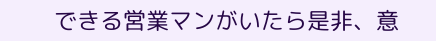できる営業マンがいたら是非、意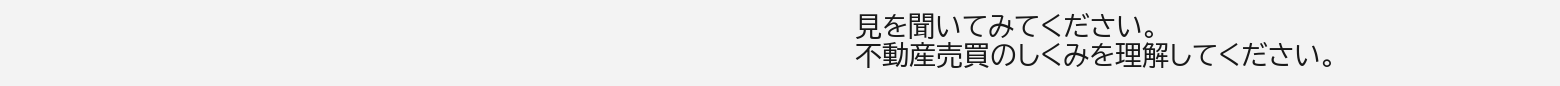見を聞いてみてください。
不動産売買のしくみを理解してください。